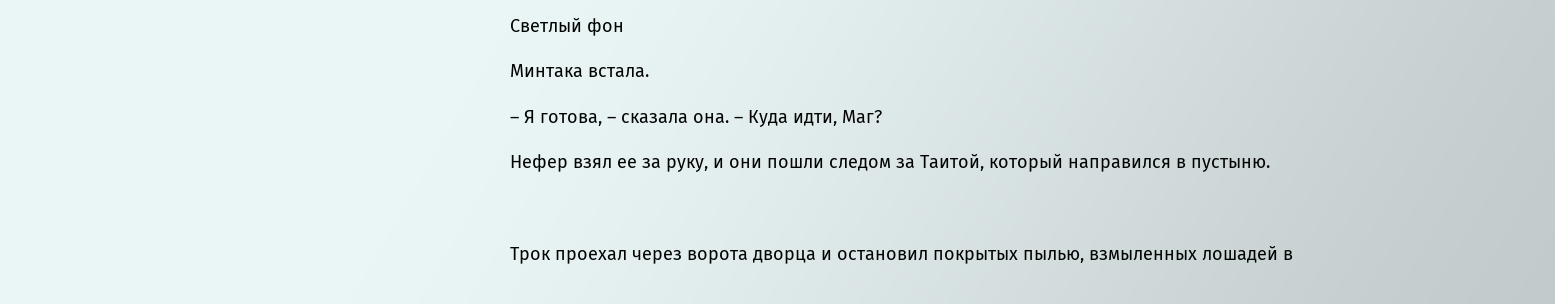Светлый фон

Минтака встала.

– Я готова, – сказала она. – Куда идти, Маг?

Нефер взял ее за руку, и они пошли следом за Таитой, который направился в пустыню.



Трок проехал через ворота дворца и остановил покрытых пылью, взмыленных лошадей в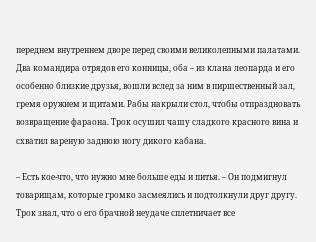переднем внутреннем дворе перед своими великолепными палатами. Два командира отрядов его конницы, оба – из клана леопарда и его особенно близкие друзья, вошли вслед за ним в пиршественный зал, гремя оружием и щитами. Рабы накрыли стол, чтобы отпраздновать возвращение фараона. Трок осушил чашу сладкого красного вина и схватил вареную заднюю ногу дикого кабана.

– Есть кое-что, что нужно мне больше еды и питья. – Он подмигнул товарищам, которые громко засмеялись и подтолкнули друг другу. Трок знал, что о его брачной неудаче сплетничает все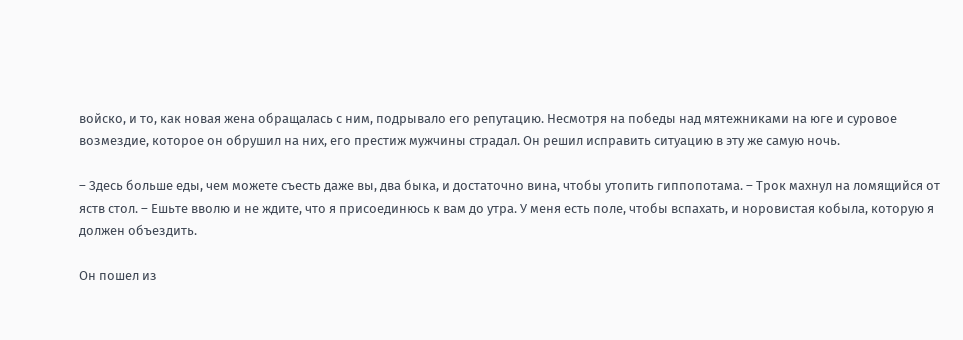войско, и то, как новая жена обращалась с ним, подрывало его репутацию. Несмотря на победы над мятежниками на юге и суровое возмездие, которое он обрушил на них, его престиж мужчины страдал. Он решил исправить ситуацию в эту же самую ночь.

– Здесь больше еды, чем можете съесть даже вы, два быка, и достаточно вина, чтобы утопить гиппопотама. – Трок махнул на ломящийся от яств стол. – Ешьте вволю и не ждите, что я присоединюсь к вам до утра. У меня есть поле, чтобы вспахать, и норовистая кобыла, которую я должен объездить.

Он пошел из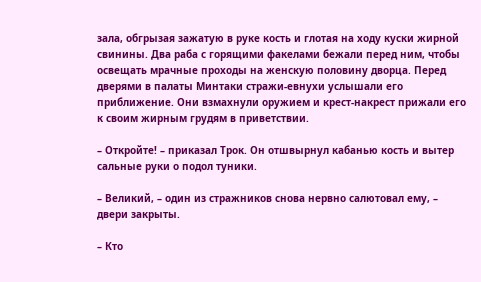зала, обгрызая зажатую в руке кость и глотая на ходу куски жирной свинины. Два раба с горящими факелами бежали перед ним, чтобы освещать мрачные проходы на женскую половину дворца. Перед дверями в палаты Минтаки стражи-евнухи услышали его приближение. Они взмахнули оружием и крест-накрест прижали его к своим жирным грудям в приветствии.

– Откройте! – приказал Трок. Он отшвырнул кабанью кость и вытер сальные руки о подол туники.

– Великий, – один из стражников снова нервно салютовал ему, – двери закрыты.

– Кто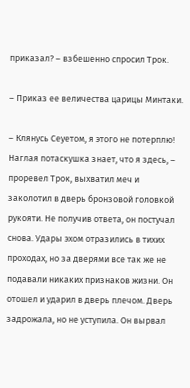приказал? – взбешенно спросил Трок.

– Приказ ее величества царицы Минтаки.

– Клянусь Сеуетом, я этого не потерплю! Наглая потаскушка знает, что я здесь, – проревел Трок, выхватил меч и заколотил в дверь бронзовой головкой рукояти. Не получив ответа, он постучал снова. Удары эхом отразились в тихих проходах, но за дверями все так же не подавали никаких признаков жизни. Он отошел и ударил в дверь плечом. Дверь задрожала, но не уступила. Он вырвал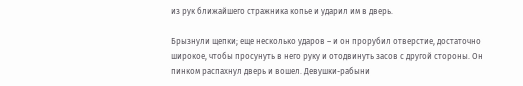из рук ближайшего стражника копье и ударил им в дверь.

Брызнули щепки; еще несколько ударов – и он прорубил отверстие, достаточно широкое, чтобы просунуть в него руку и отодвинуть засов с другой стороны. Он пинком распахнул дверь и вошел. Девушки-рабыни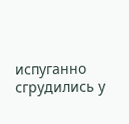испуганно сгрудились у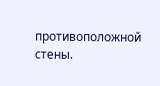противоположной стены.